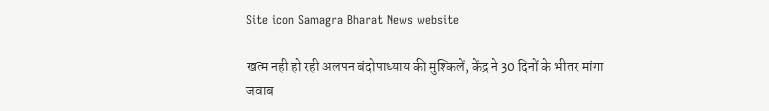Site icon Samagra Bharat News website

खत्म नही हो रही अलपन बंदोपाध्याय की मुश्किलें, केंद्र ने 30 दिनों के भीतर मांगा जवाब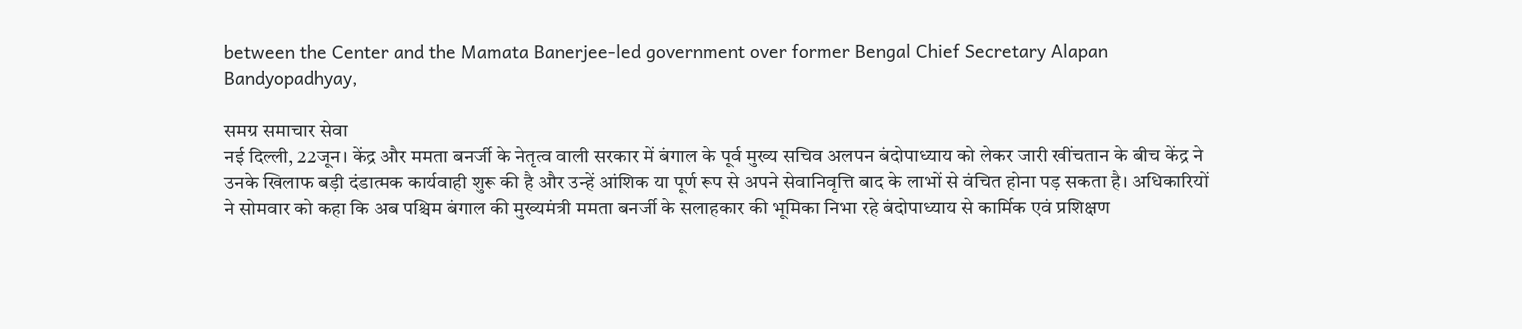between the Center and the Mamata Banerjee-led government over former Bengal Chief Secretary Alapan Bandyopadhyay,

समग्र समाचार सेवा
नई दिल्ली, 22जून। केंद्र और ममता बनर्जी के नेतृत्व वाली सरकार में बंगाल के पूर्व मुख्य सचिव अलपन बंदोपाध्याय को लेकर जारी खींचतान के बीच केंद्र ने उनके खिलाफ बड़ी दंडात्मक कार्यवाही शुरू की है और उन्हें आंशिक या पूर्ण रूप से अपने सेवानिवृत्ति बाद के लाभों से वंचित होना पड़ सकता है। अधिकारियों ने सोमवार को कहा कि अब पश्चिम बंगाल की मुख्यमंत्री ममता बनर्जी के सलाहकार की भूमिका निभा रहे बंदोपाध्याय से कार्मिक एवं प्रशिक्षण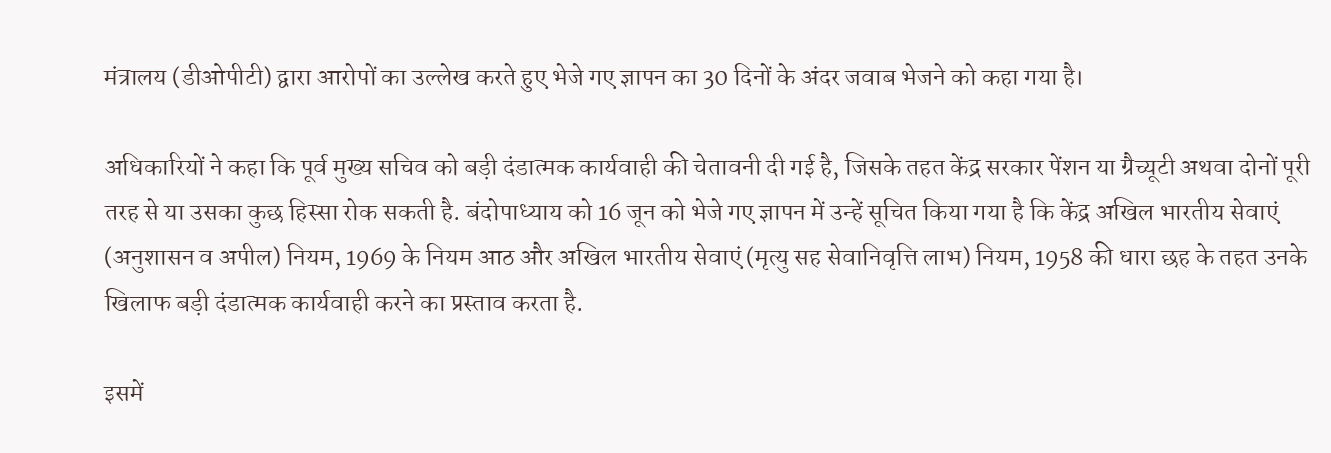मंत्रालय (डीओपीटी) द्वारा आरोपों का उल्लेख करते हुए भेजे गए ज्ञापन का 30 दिनों के अंदर जवाब भेजने को कहा गया है।

अधिकारियों ने कहा कि पूर्व मुख्य सचिव को बड़ी दंडात्मक कार्यवाही की चेतावनी दी गई है, जिसके तहत केंद्र सरकार पेंशन या ग्रैच्यूटी अथवा दोनों पूरी तरह से या उसका कुछ हिस्सा रोक सकती है. बंदोपाध्याय को 16 जून को भेजे गए ज्ञापन में उन्हें सूचित किया गया है कि केंद्र अखिल भारतीय सेवाएं (अनुशासन व अपील) नियम, 1969 के नियम आठ और अखिल भारतीय सेवाएं (मृत्यु सह सेवानिवृत्ति लाभ) नियम, 1958 की धारा छह के तहत उनके खिलाफ बड़ी दंडात्मक कार्यवाही करने का प्रस्ताव करता है.

इसमें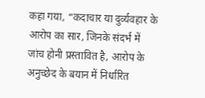कहा गया, “कदाचार या दुर्व्यवहार के आरोप का सार, जिनके संदर्भ में जांच होनी प्रस्तावित है, आरोप के अनुच्छेद के बयान में निर्धारित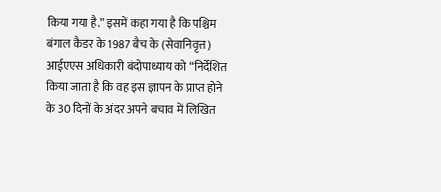किया गया है.” इसमें कहा गया है कि पश्चिम बंगाल कैडर के 1987 बैच के (सेवानिवृत्त) आईएएस अधिकारी बंदोपाध्याय को “निर्देशित किया जाता है कि वह इस ज्ञापन के प्राप्त होने के 30 दिनों के अंदर अपने बचाव में लिखित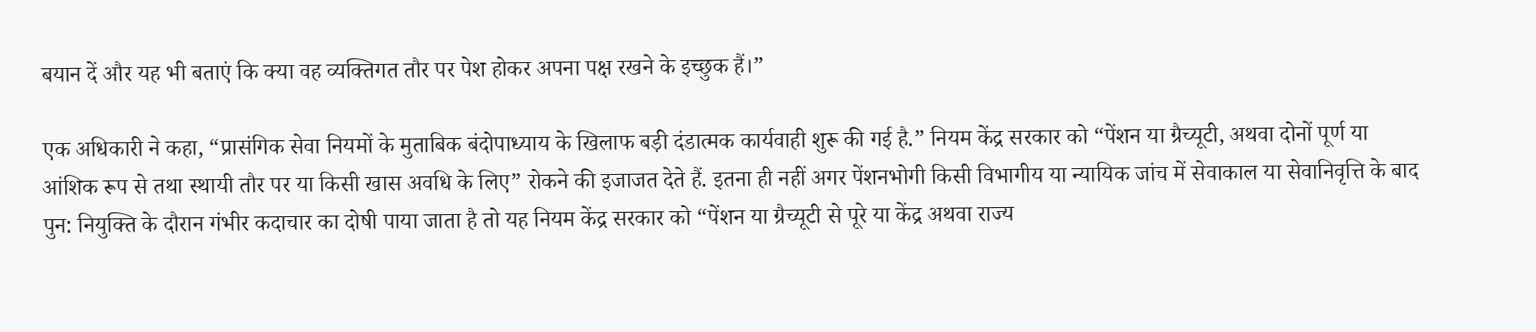बयान दें और यह भी बताएं कि क्या वह व्यक्तिगत तौर पर पेश होकर अपना पक्ष रखने के इच्छुक हैं।”

एक अधिकारी ने कहा, “प्रासंगिक सेवा नियमों के मुताबिक बंदोपाध्याय के खिलाफ बड़ी दंडात्मक कार्यवाही शुरू की गई है.” नियम केंद्र सरकार को “पेंशन या ग्रैच्यूटी, अथवा दोनों पूर्ण या आंशिक रूप से तथा स्थायी तौर पर या किसी खास अवधि के लिए” रोकने की इजाजत देते हैं. इतना ही नहीं अगर पेंशनभोगी किसी विभागीय या न्यायिक जांच में सेवाकाल या सेवानिवृत्ति के बाद पुन: नियुक्ति के दौरान गंभीर कदाचार का दोषी पाया जाता है तो यह नियम केंद्र सरकार को “पेंशन या ग्रैच्यूटी से पूरे या केंद्र अथवा राज्य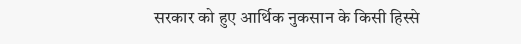सरकार को हुए आर्थिक नुकसान के किसी हिस्से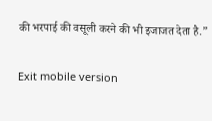की भरपाई की वसूली करने की भी इजाजत देता है.”

Exit mobile version